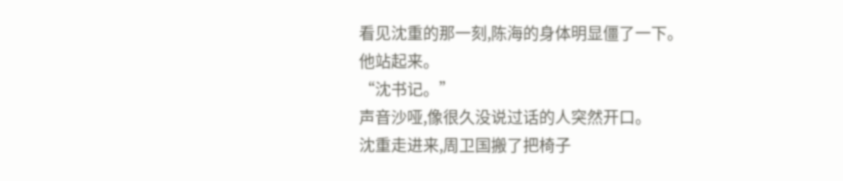看见沈重的那一刻,陈海的身体明显僵了一下。
他站起来。
“沈书记。”
声音沙哑,像很久没说过话的人突然开口。
沈重走进来,周卫国搬了把椅子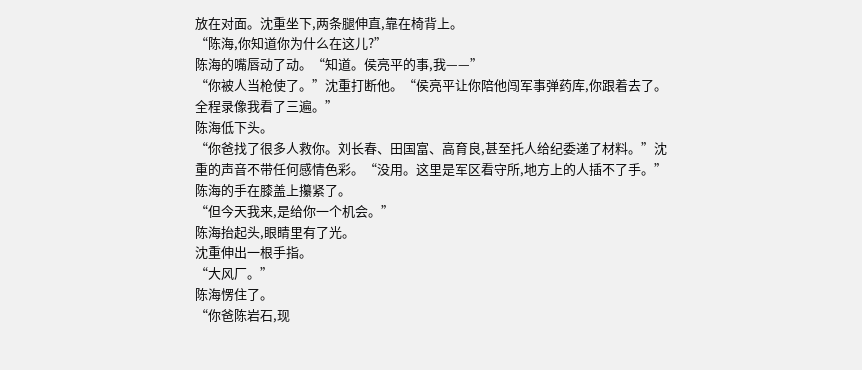放在对面。沈重坐下,两条腿伸直,靠在椅背上。
“陈海,你知道你为什么在这儿?”
陈海的嘴唇动了动。“知道。侯亮平的事,我——”
“你被人当枪使了。”沈重打断他。“侯亮平让你陪他闯军事弹药库,你跟着去了。全程录像我看了三遍。”
陈海低下头。
“你爸找了很多人救你。刘长春、田国富、高育良,甚至托人给纪委递了材料。”沈重的声音不带任何感情色彩。“没用。这里是军区看守所,地方上的人插不了手。”
陈海的手在膝盖上攥紧了。
“但今天我来,是给你一个机会。”
陈海抬起头,眼睛里有了光。
沈重伸出一根手指。
“大风厂。”
陈海愣住了。
“你爸陈岩石,现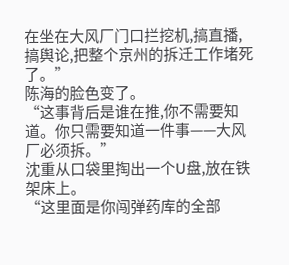在坐在大风厂门口拦挖机,搞直播,搞舆论,把整个京州的拆迁工作堵死了。”
陈海的脸色变了。
“这事背后是谁在推,你不需要知道。你只需要知道一件事——大风厂必须拆。”
沈重从口袋里掏出一个U盘,放在铁架床上。
“这里面是你闯弹药库的全部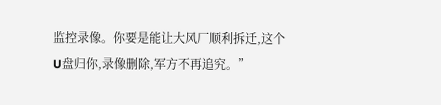监控录像。你要是能让大风厂顺利拆迁,这个U盘归你,录像删除,军方不再追究。”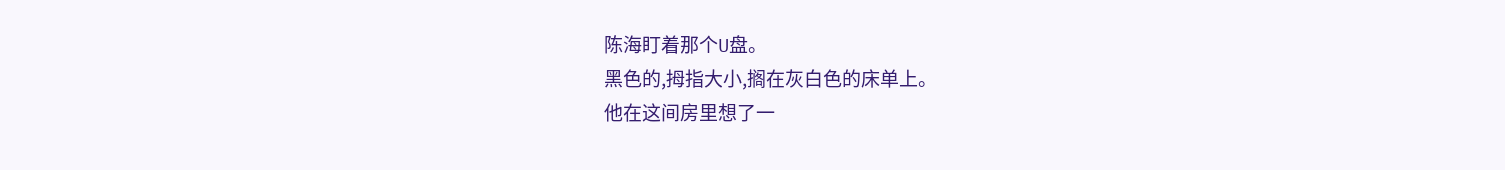陈海盯着那个U盘。
黑色的,拇指大小,搁在灰白色的床单上。
他在这间房里想了一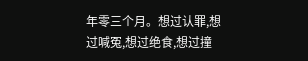年零三个月。想过认罪,想过喊冤,想过绝食,想过撞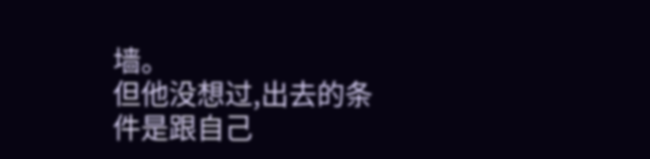墙。
但他没想过,出去的条件是跟自己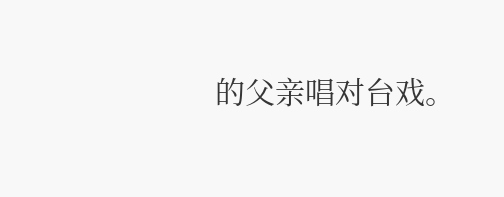的父亲唱对台戏。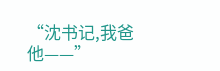“沈书记,我爸他——”